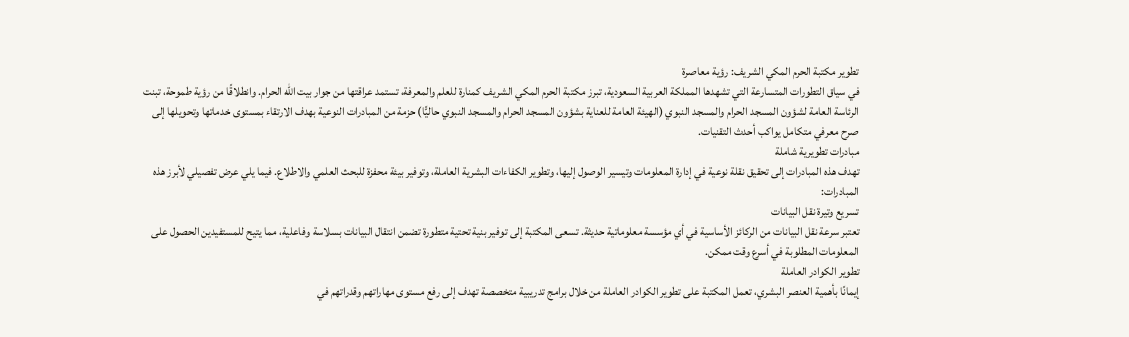تطوير مكتبة الحرم المكي الشريف: رؤية معاصرة
في سياق التطورات المتسارعة التي تشهدها المملكة العربية السعودية، تبرز مكتبة الحرم المكي الشريف كمنارة للعلم والمعرفة، تستمد عراقتها من جوار بيت الله الحرام. وانطلاقًا من رؤية طموحة، تبنت الرئاسة العامة لشؤون المسجد الحرام والمسجد النبوي (الهيئة العامة للعناية بشؤون المسجد الحرام والمسجد النبوي حاليًّا) حزمة من المبادرات النوعية بهدف الارتقاء بمستوى خدماتها وتحويلها إلى صرح معرفي متكامل يواكب أحدث التقنيات.
مبادرات تطويرية شاملة
تهدف هذه المبادرات إلى تحقيق نقلة نوعية في إدارة المعلومات وتيسير الوصول إليها، وتطوير الكفاءات البشرية العاملة، وتوفير بيئة محفزة للبحث العلمي والاطلاع. فيما يلي عرض تفصيلي لأبرز هذه المبادرات:
تسريع وتيرة نقل البيانات
تعتبر سرعة نقل البيانات من الركائز الأساسية في أي مؤسسة معلوماتية حديثة. تسعى المكتبة إلى توفير بنية تحتية متطورة تضمن انتقال البيانات بسلاسة وفاعلية، مما يتيح للمستفيدين الحصول على المعلومات المطلوبة في أسرع وقت ممكن.
تطوير الكوادر العاملة
إيمانًا بأهمية العنصر البشري، تعمل المكتبة على تطوير الكوادر العاملة من خلال برامج تدريبية متخصصة تهدف إلى رفع مستوى مهاراتهم وقدراتهم في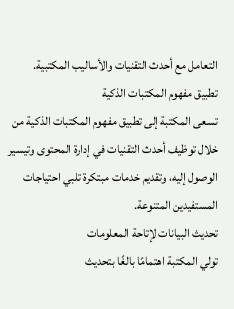التعامل مع أحدث التقنيات والأساليب المكتبية.
تطبيق مفهوم المكتبات الذكية
تسعى المكتبة إلى تطبيق مفهوم المكتبات الذكية من خلال توظيف أحدث التقنيات في إدارة المحتوى وتيسير الوصول إليه، وتقديم خدمات مبتكرة تلبي احتياجات المستفيدين المتنوعة.
تحديث البيانات لإتاحة المعلومات
تولي المكتبة اهتمامًا بالغًا بتحديث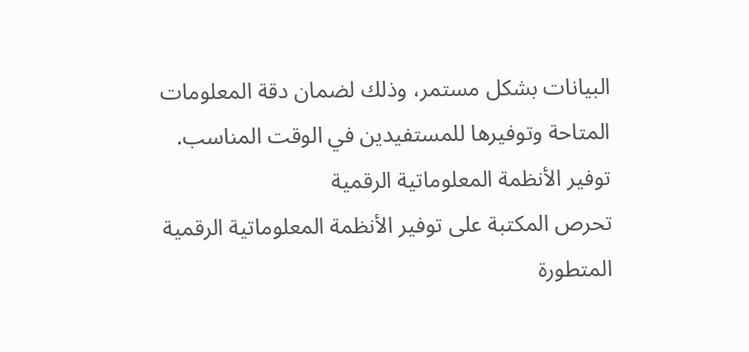البيانات بشكل مستمر، وذلك لضمان دقة المعلومات المتاحة وتوفيرها للمستفيدين في الوقت المناسب.
توفير الأنظمة المعلوماتية الرقمية
تحرص المكتبة على توفير الأنظمة المعلوماتية الرقمية المتطورة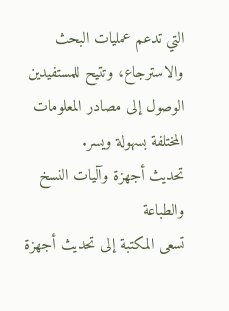التي تدعم عمليات البحث والاسترجاع، وتتيح للمستفيدين الوصول إلى مصادر المعلومات المختلفة بسهولة ويسر.
تحديث أجهزة وآليات النسخ والطباعة
تسعى المكتبة إلى تحديث أجهزة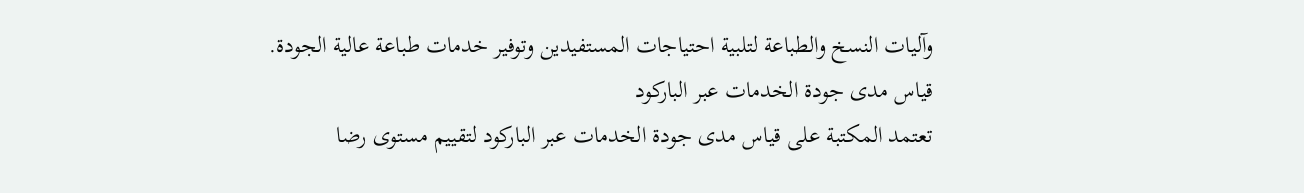وآليات النسخ والطباعة لتلبية احتياجات المستفيدين وتوفير خدمات طباعة عالية الجودة.
قياس مدى جودة الخدمات عبر الباركود
تعتمد المكتبة على قياس مدى جودة الخدمات عبر الباركود لتقييم مستوى رضا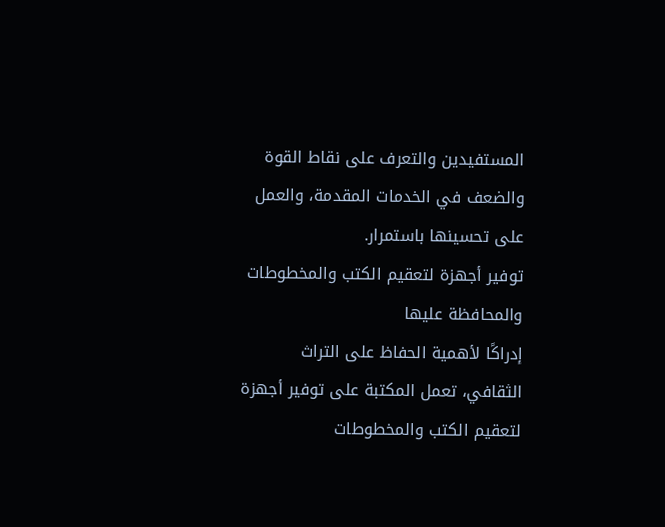المستفيدين والتعرف على نقاط القوة والضعف في الخدمات المقدمة، والعمل على تحسينها باستمرار.
توفير أجهزة لتعقيم الكتب والمخطوطات والمحافظة عليها
إدراكًا لأهمية الحفاظ على التراث الثقافي، تعمل المكتبة على توفير أجهزة لتعقيم الكتب والمخطوطات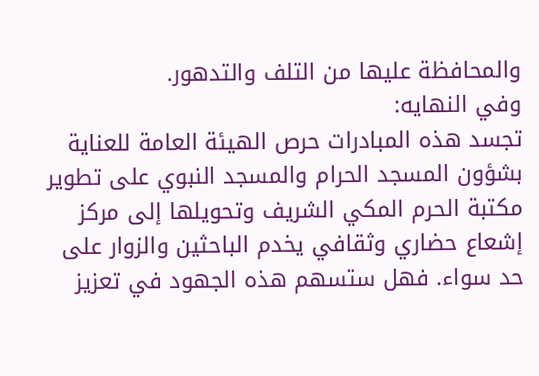والمحافظة عليها من التلف والتدهور.
وفي النهايه:
تجسد هذه المبادرات حرص الهيئة العامة للعناية بشؤون المسجد الحرام والمسجد النبوي على تطوير مكتبة الحرم المكي الشريف وتحويلها إلى مركز إشعاع حضاري وثقافي يخدم الباحثين والزوار على حد سواء. فهل ستسهم هذه الجهود في تعزيز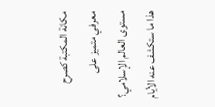مكانة المكتبة كصرح معرفي متميز على مستوى العالم الإسلامي؟ هذا ما ستكشف عنه الأيام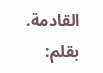القادمة.
بقلم: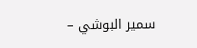سمير البوشي –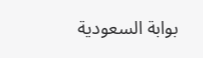بوابة السعودية